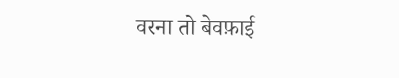वरना तो बेवफ़ाई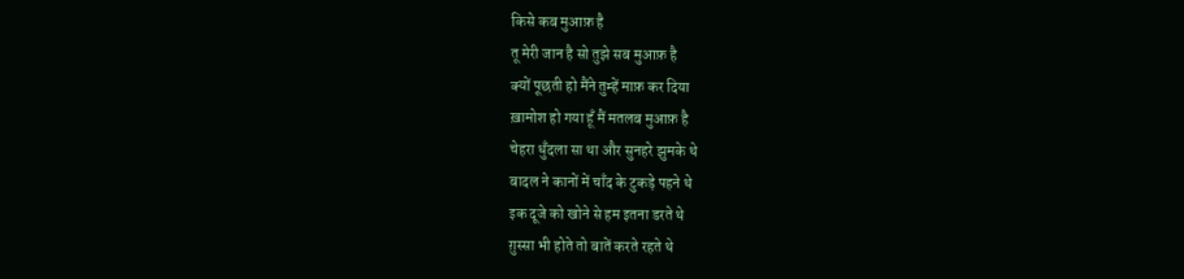किसे कब मुआफ़ है
तू मेरी जान है सो तुझे सब मुआफ़ है
क्यों पूछती हो मैंने तुम्हें माफ़ कर दिया
ख़ामोश हो गया हूँ मैं मतलब मुआफ़ है
चेहरा धुँदला सा था और सुनहरे झुमके थे
बादल ने कानों में चाँद के टुकड़े पहने थे
इक दूजे को खोने से हम इतना डरते थे
ग़ुस्सा भी होते तो बातें करते रहते थे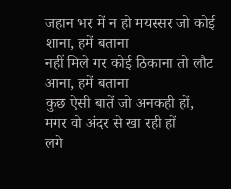जहान भर में न हो मयस्सर जो कोई शाना, हमें बताना
नहीं मिले गर कोई ठिकाना तो लौट आना, हमें बताना
कुछ ऐसी बातें जो अनकही हों, मगर वो अंदर से खा रही हों
लगे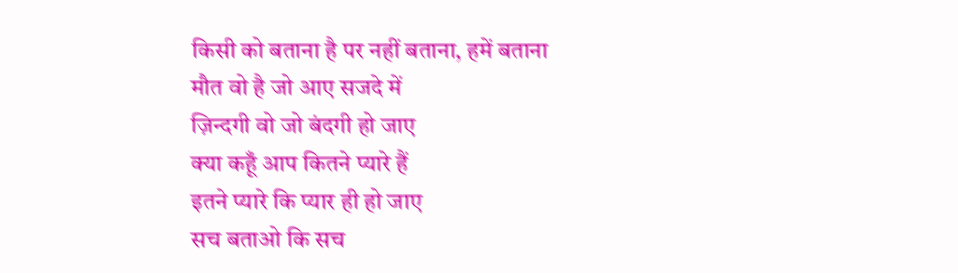किसी को बताना है पर नहीं बताना, हमें बताना
मौत वो है जो आए सजदे में
ज़िन्दगी वो जो बंदगी हो जाए
क्या कहूँ आप कितने प्यारे हैं
इतने प्यारे कि प्यार ही हो जाए
सच बताओ कि सच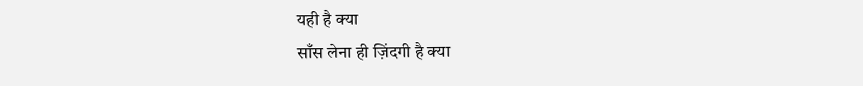यही है क्या
साँस लेना ही ज़िंदगी है क्या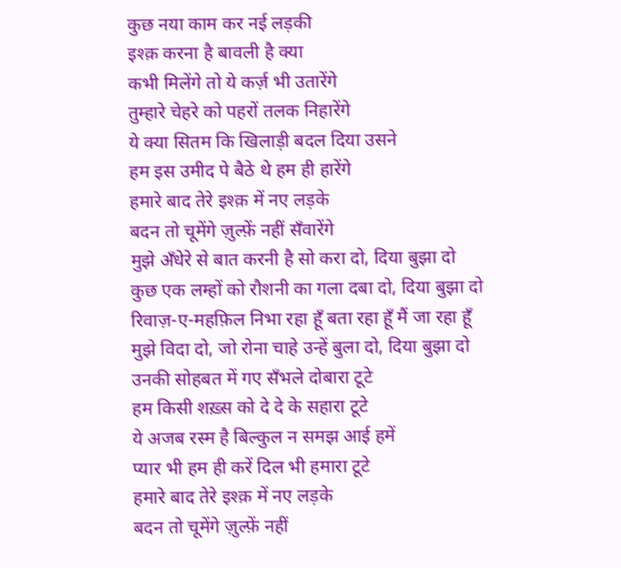कुछ नया काम कर नई लड़की
इश्क़ करना है बावली है क्या
कभी मिलेंगे तो ये कर्ज़ भी उतारेंगे
तुम्हारे चेहरे को पहरों तलक निहारेंगे
ये क्या सितम कि खिलाड़ी बदल दिया उसने
हम इस उमीद पे बैठे थे हम ही हारेंगे
हमारे बाद तेरे इश्क़ में नए लड़के
बदन तो चूमेंगे ज़ुल्फ़ें नहीं सँवारेंगे
मुझे अँधेरे से बात करनी है सो करा दो, दिया बुझा दो
कुछ एक लम्हों को रौशनी का गला दबा दो, दिया बुझा दो
रिवाज़-ए-महफ़िल निभा रहा हूँ बता रहा हूँ मैं जा रहा हूँ
मुझे विदा दो, जो रोना चाहे उन्हें बुला दो, दिया बुझा दो
उनकी सोहबत में गए सँभले दोबारा टूटे
हम किसी शख़्स को दे दे के सहारा टूटे
ये अजब रस्म है बिल्कुल न समझ आई हमें
प्यार भी हम ही करें दिल भी हमारा टूटे
हमारे बाद तेरे इश्क़ में नए लड़के
बदन तो चूमेंगे ज़ुल्फ़ें नहीं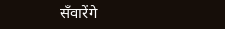सँवारेंगे